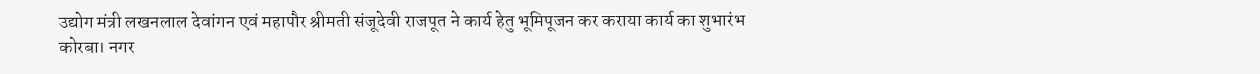उद्योग मंत्री लखनलाल देवांगन एवं महापौर श्रीमती संजूदेवी राजपूत ने कार्य हेतु भूमिपूजन कर कराया कार्य का शुभारंभ
कोरबा। नगर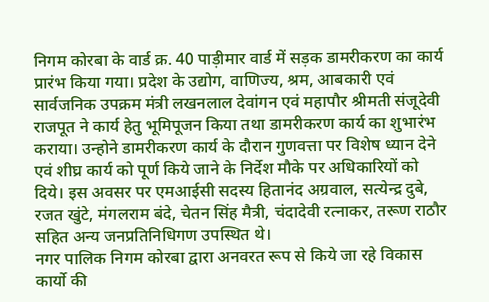निगम कोरबा के वार्ड क्र. 40 पाड़ीमार वार्ड में सड़क डामरीकरण का कार्य प्रारंभ किया गया। प्रदेश के उद्योग, वाणिज्य, श्रम, आबकारी एवं सार्वजनिक उपक्रम मंत्री लखनलाल देवांगन एवं महापौर श्रीमती संजूदेवी राजपूत ने कार्य हेतु भूमिपूजन किया तथा डामरीकरण कार्य का शुभारंभ कराया। उन्होने डामरीकरण कार्य के दौरान गुणवत्ता पर विशेष ध्यान देने एवं शीघ्र कार्य को पूर्ण किये जाने के निर्देश मौके पर अधिकारियों को दिये। इस अवसर पर एमआईसी सदस्य हितानंद अग्रवाल, सत्येन्द्र दुबे, रजत खुंटे, मंगलराम बंदे, चेतन सिंह मैत्री, चंदादेवी रत्नाकर, तरूण राठौर सहित अन्य जनप्रतिनिधिगण उपस्थित थे।
नगर पालिक निगम कोरबा द्वारा अनवरत रूप से किये जा रहे विकास कार्यो की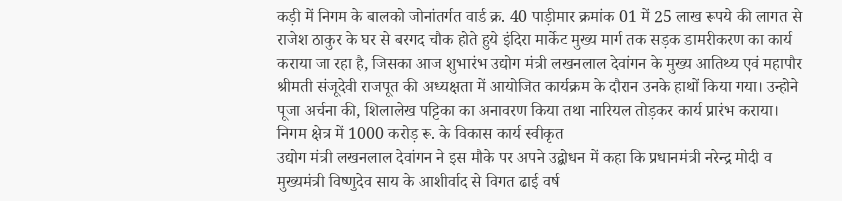कड़ी में निगम के बालको जोनांतर्गत वार्ड क्र. 40 पाड़ीमार क्रमांक 01 में 25 लाख रूपये की लागत से राजेश ठाकुर के घर से बरगद चौक होते हुये इंदिरा मार्केट मुख्य मार्ग तक सड़क डामरीकरण का कार्य कराया जा रहा है, जिसका आज शुभारंभ उद्योग मंत्री लखनलाल देवांगन के मुख्य आतिथ्य एवं महापौर श्रीमती संजूदेवी राजपूत की अध्यक्षता में आयोजित कार्यक्रम के दौरान उनके हाथों किया गया। उन्होने पूजा अर्चना की, शिलालेख पट्टिका का अनावरण किया तथा नारियल तोड़कर कार्य प्रारंभ कराया।
निगम क्षेत्र में 1000 करोड़ रू. के विकास कार्य स्वीकृत
उद्योग मंत्री लखनलाल देवांगन ने इस मौके पर अपने उद्बोधन में कहा कि प्रधानमंत्री नरेन्द्र मोदी व मुख्यमंत्री विष्णुदेव साय के आशीर्वाद से विगत ढाई वर्ष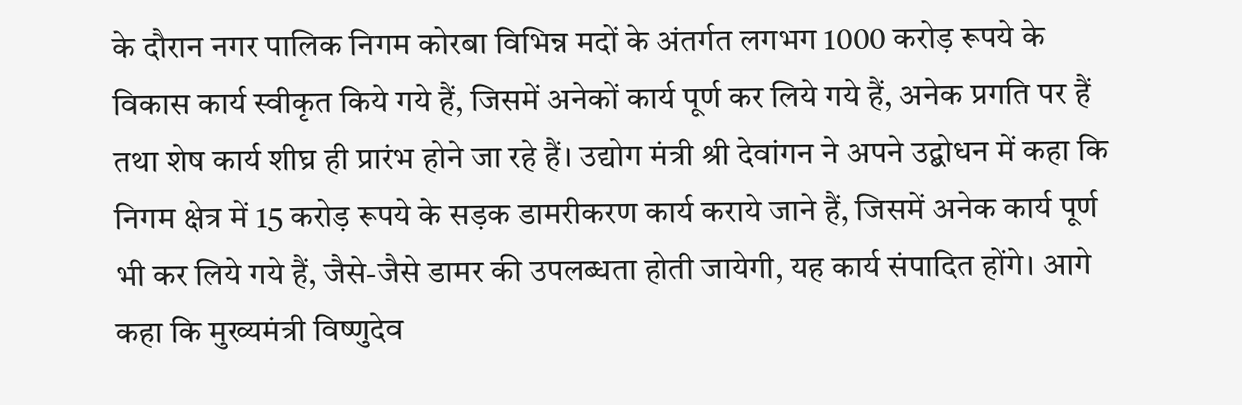के दौरान नगर पालिक निगम कोरबा विभिन्न मदों के अंतर्गत लगभग 1000 करोड़ रूपये के विकास कार्य स्वीकृत किये गये हैं, जिसमें अनेकों कार्य पूर्ण कर लिये गये हैं, अनेक प्रगति पर हैं तथा शेष कार्य शीघ्र ही प्रारंभ होने जा रहे हैं। उद्योग मंत्री श्री देवांगन ने अपने उद्बोधन में कहा कि निगम क्षेत्र में 15 करोड़ रूपये के सड़क डामरीकरण कार्य कराये जाने हैं, जिसमें अनेक कार्य पूर्ण भी कर लिये गये हैं, जैसे-जैसे डामर की उपलब्धता होती जायेगी, यह कार्य संपादित होंगे। आगे कहा कि मुख्यमंत्री विष्णुदेव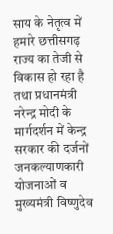साय के नेतृत्व में हमारे छत्तीसगढ़ राज्य का तेजी से विकास हो रहा है तथा प्रधानमंत्री नरेन्द्र मोदी के मार्गदर्शन में केन्द्र सरकार की दर्जनों जनकल्याणकारी योजनाओं व मुख्यमंत्री विष्णुदेव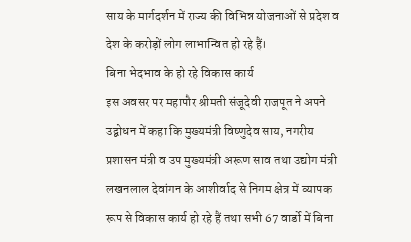साय के मार्गदर्शन में राज्य की विभिन्न योजनाओं से प्रदेश व देश के करोड़ों लोग लाभान्वित हो रहे हैं।
बिना भेदभाव के हो रहे विकास कार्य
इस अवसर पर महापौर श्रीमती संजूदेवी राजपूत ने अपने उद्बोधन में कहा कि मुख्यमंत्री विष्णुदेव साय, नगरीय प्रशासन मंत्री व उप मुख्यमंत्री अरूण साव तथा उद्योग मंत्री लखनलाल देवांगन के आशीर्वाद से निगम क्षेत्र में व्यापक रूप से विकास कार्य हो रहे हैं तथा सभी 67 वार्डो में बिना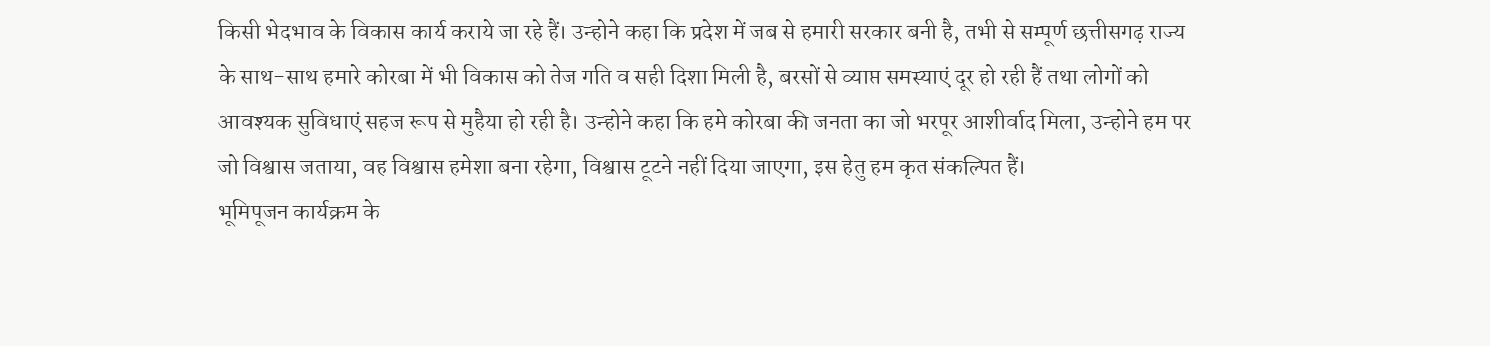किसी भेदभाव के विकास कार्य कराये जा रहे हैं। उन्होने कहा कि प्रदेश में जब से हमारी सरकार बनी है, तभी से सम्पूर्ण छत्तीसगढ़ राज्य के साथ-साथ हमारे कोरबा में भी विकास को तेज गति व सही दिशा मिली है, बरसों से व्याप्त समस्याएं दूर हो रही हैं तथा लोगों को आवश्यक सुविधाएं सहज रूप से मुहैया हो रही है। उन्होने कहा कि हमे कोरबा की जनता का जो भरपूर आशीर्वाद मिला, उन्होने हम पर जो विश्वास जताया, वह विश्वास हमेशा बना रहेगा, विश्वास टूटने नहीं दिया जाएगा, इस हेतु हम कृत संकल्पित हैं।
भूमिपूजन कार्यक्रम के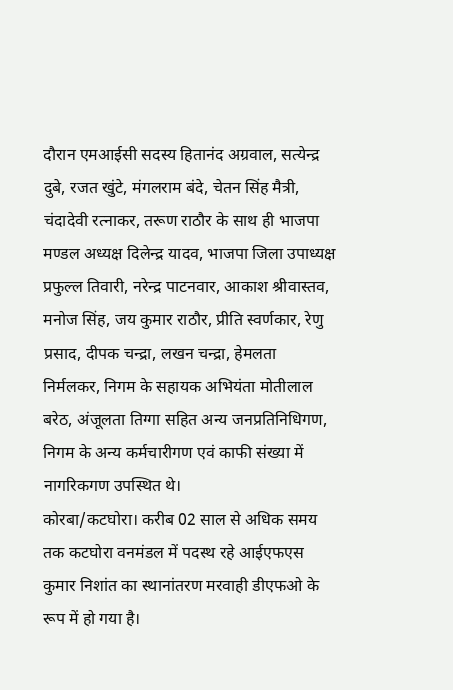दौरान एमआईसी सदस्य हितानंद अग्रवाल, सत्येन्द्र दुबे, रजत खुंटे, मंगलराम बंदे, चेतन सिंह मैत्री, चंदादेवी रत्नाकर, तरूण राठौर के साथ ही भाजपा मण्डल अध्यक्ष दिलेन्द्र यादव, भाजपा जिला उपाध्यक्ष प्रफुल्ल तिवारी, नरेन्द्र पाटनवार, आकाश श्रीवास्तव, मनोज सिंह, जय कुमार राठौर, प्रीति स्वर्णकार, रेणु प्रसाद, दीपक चन्द्रा, लखन चन्द्रा, हेमलता निर्मलकर, निगम के सहायक अभियंता मोतीलाल बरेठ, अंजूलता तिग्गा सहित अन्य जनप्रतिनिधिगण, निगम के अन्य कर्मचारीगण एवं काफी संख्या में नागरिकगण उपस्थित थे।
कोरबा/कटघोरा। करीब 02 साल से अधिक समय तक कटघोरा वनमंडल में पदस्थ रहे आईएफएस कुमार निशांत का स्थानांतरण मरवाही डीएफओ के रूप में हो गया है।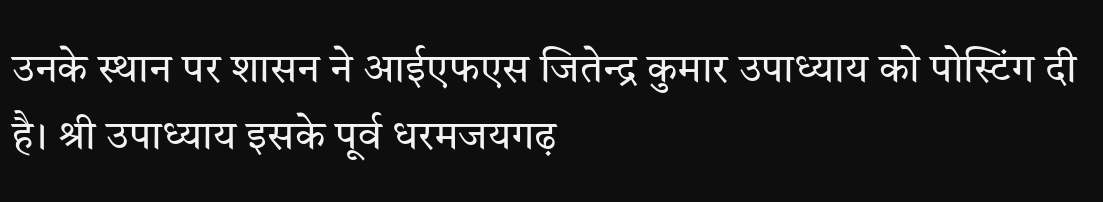उनके स्थान पर शासन ने आईएफएस जितेन्द्र कुमार उपाध्याय को पोस्टिंग दी है। श्री उपाध्याय इसके पूर्व धरमजयगढ़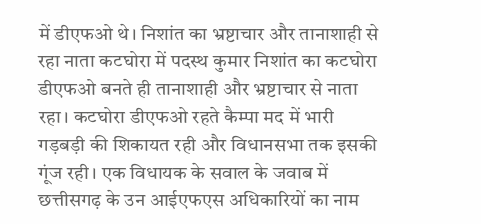में डीएफओ थे। निशांत का भ्रष्टाचार और तानाशाही से रहा नाता कटघोरा में पदस्थ कुमार निशांत का कटघोरा डीएफओ बनते ही तानाशाही और भ्रष्टाचार से नाता रहा। कटघोरा डीएफओ रहते कैम्पा मद में भारी गड़बड़ी की शिकायत रही और विधानसभा तक इसकी गूंज रही। एक विधायक के सवाल के जवाब में छत्तीसगढ़ के उन आईएफएस अधिकारियों का नाम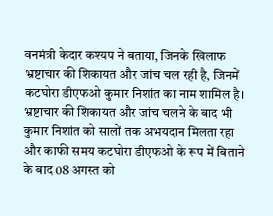वनमंत्री केदार कश्यप ने बताया, जिनके खिलाफ भ्रष्टाचार की शिकायत और जांच चल रही है, जिनमें कटघोरा डीएफओ कुमार निशांत का नाम शामिल है। भ्रष्टाचार की शिकायत और जांच चलने के बाद भी कुमार निशांत को सालों तक अभयदान मिलता रहा और काफी समय कटघोरा डीएफओ के रूप में बिताने के बाद 08 अगस्त को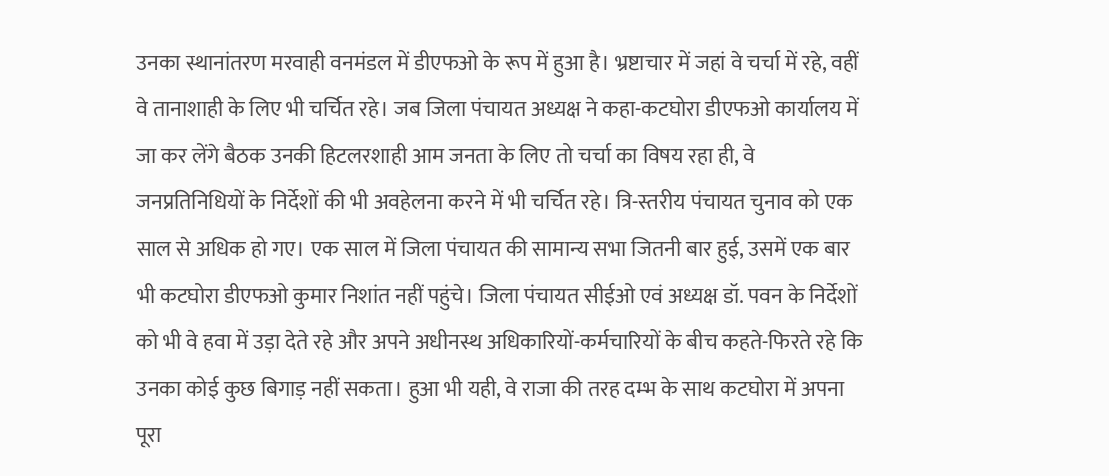उनका स्थानांतरण मरवाही वनमंडल में डीएफओ के रूप में हुआ है। भ्रष्टाचार में जहां वे चर्चा में रहे, वहीं वे तानाशाही के लिए भी चर्चित रहे। जब जिला पंचायत अध्यक्ष ने कहा-कटघोरा डीएफओ कार्यालय में जा कर लेंगे बैठक उनकी हिटलरशाही आम जनता के लिए तो चर्चा का विषय रहा ही, वे जनप्रतिनिधियों के निर्देशों की भी अवहेलना करने में भी चर्चित रहे। त्रि-स्तरीय पंचायत चुनाव को एक साल से अधिक हो गए। एक साल में जिला पंचायत की सामान्य सभा जितनी बार हुई, उसमें एक बार भी कटघोरा डीएफओ कुमार निशांत नहीं पहुंचे। जिला पंचायत सीईओ एवं अध्यक्ष डॉ. पवन के निर्देशों को भी वे हवा में उड़ा देते रहे और अपने अधीनस्थ अधिकारियों-कर्मचारियों के बीच कहते-फिरते रहे कि उनका कोई कुछ बिगाड़ नहीं सकता। हुआ भी यही, वे राजा की तरह दम्भ के साथ कटघोरा में अपना पूरा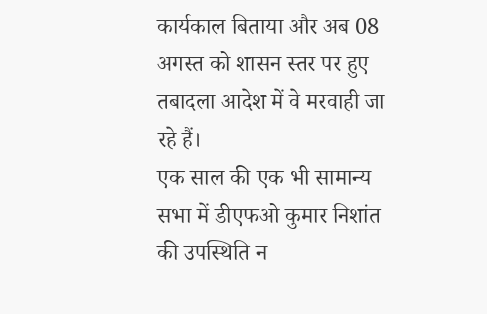कार्यकाल बिताया और अब 08 अगस्त को शासन स्तर पर हुए तबादला आदेश में वे मरवाही जा रहे हैं।
एक साल की एक भी सामान्य सभा में डीएफओ कुमार निशांत की उपस्थिति न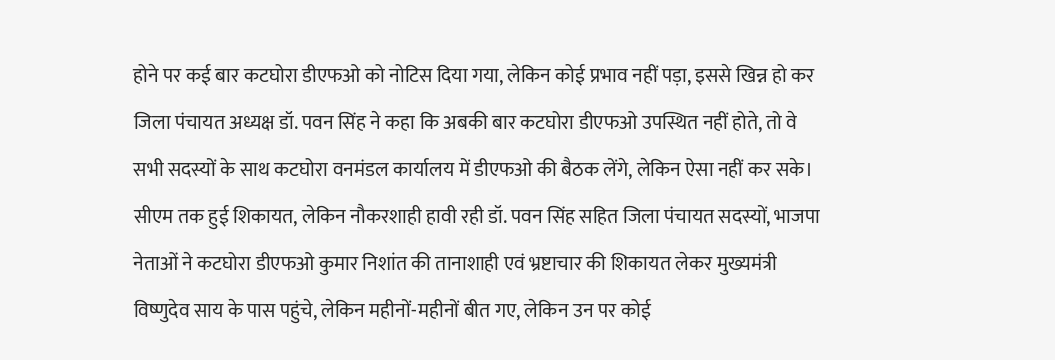होने पर कई बार कटघोरा डीएफओ को नोटिस दिया गया, लेकिन कोई प्रभाव नहीं पड़ा, इससे खिन्न हो कर जिला पंचायत अध्यक्ष डॉ. पवन सिंह ने कहा कि अबकी बार कटघोरा डीएफओ उपस्थित नहीं होते, तो वे सभी सदस्यों के साथ कटघोरा वनमंडल कार्यालय में डीएफओ की बैठक लेंगे, लेकिन ऐसा नहीं कर सके। सीएम तक हुई शिकायत, लेकिन नौकरशाही हावी रही डॉ. पवन सिंह सहित जिला पंचायत सदस्यों, भाजपा नेताओं ने कटघोरा डीएफओ कुमार निशांत की तानाशाही एवं भ्रष्टाचार की शिकायत लेकर मुख्यमंत्री विष्णुदेव साय के पास पहुंचे, लेकिन महीनों-महीनों बीत गए, लेकिन उन पर कोई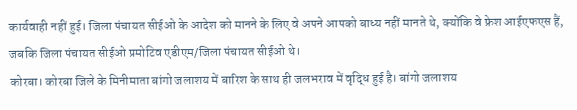कार्यवाही नहीं हुई। जिला पंचायत सीईओ के आदेश को मानने के लिए वे अपने आपको बाध्य नहीं मानते थे, क्योंकि वे फ्रेश आईएफएस हैं, जबकि जिला पंचायत सीईओ प्रमोटिव एडीएम/जिला पंचायत सीईओ थे।
कोरबा। कोरबा जिले के मिनीमाता बांगो जलाशय में बारिश के साथ ही जलभराव में वृद्धि हुई है। बांगो जलाशय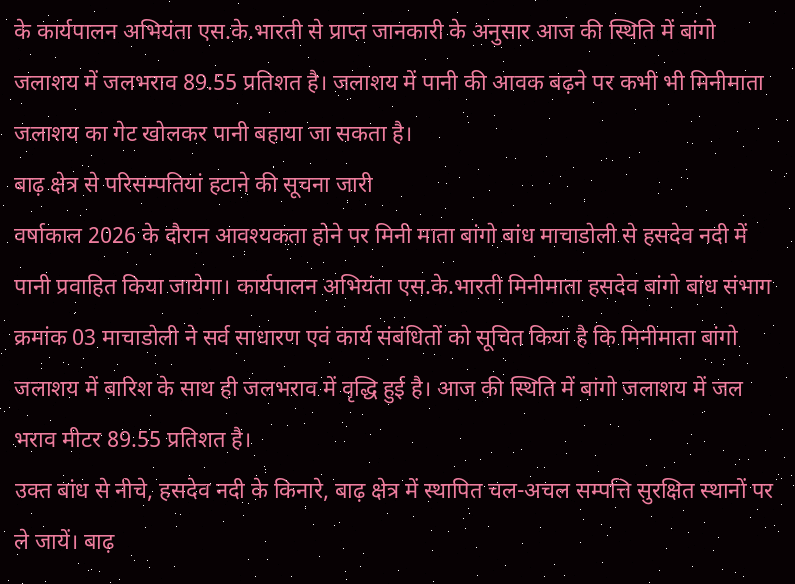के कार्यपालन अभियंता एस.के.भारती से प्राप्त जानकारी के अनुसार आज की स्थिति में बांगो जलाशय में जलभराव 89.55 प्रतिशत है। जलाशय में पानी की आवक बढ़ने पर कभी भी मिनीमाता जलाशय का गेट खोलकर पानी बहाया जा सकता है।
बाढ़ क्षेत्र से परिसम्पतियां हटाने की सूचना जारी
वर्षाकाल 2026 के दौरान आवश्यकता होने पर मिनी माता बांगो बांध माचाडोली से हसदेव नदी में पानी प्रवाहित किया जायेगा। कार्यपालन अभियंता एस.के.भारती मिनीमाता हसदेव बांगो बांध संभाग क्रमांक 03 माचाडोली ने सर्व साधारण एवं कार्य संबंधितों को सूचित किया है कि मिनीमाता बांगो जलाशय में बारिश के साथ ही जलभराव में वृद्धि हुई है। आज की स्थिति में बांगो जलाशय में जल भराव मीटर 89.55 प्रतिशत है।
उक्त बांध से नीचे, हसदेव नदी के किनारे, बाढ़ क्षेत्र में स्थापित चल-अचल सम्पत्ति सुरक्षित स्थानों पर ले जायें। बाढ़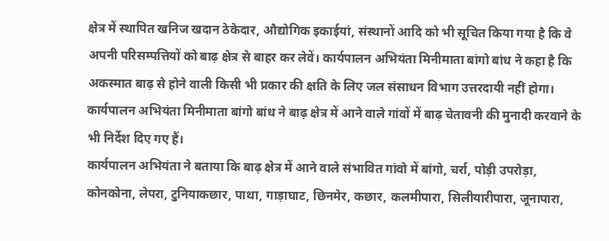क्षेत्र में स्थापित खनिज खदान ठेकेदार, औद्योगिक इकाईयां, संस्थानों आदि को भी सूचित किया गया है कि वे अपनी परिसम्पत्तियों को बाढ़ क्षेत्र से बाहर कर लेवें। कार्यपालन अभियंता मिनीमाता बांगो बांध ने कहा है कि अकस्मात बाढ़ से होने वाली किसी भी प्रकार की क्षति के लिए जल संसाधन विभाग उत्तरदायी नहीं होगा। कार्यपालन अभियंता मिनीमाता बांगो बांध ने बाढ़ क्षेत्र में आने वाले गांवों में बाढ़ चेतावनी की मुनादी करवाने के भी निर्देश दिए गए हैं।
कार्यपालन अभियंता ने बताया कि बाढ़ क्षेत्र में आने वाले संभावित गांवो में बांगो, चर्रा, पोड़ी उपरोड़ा, कोनकोना, लेपरा, टुनियाकछार, पाथा, गाड़ाघाट, छिनमेर, कछार, कलमीपारा, सिलीयारीपारा, जूनापारा,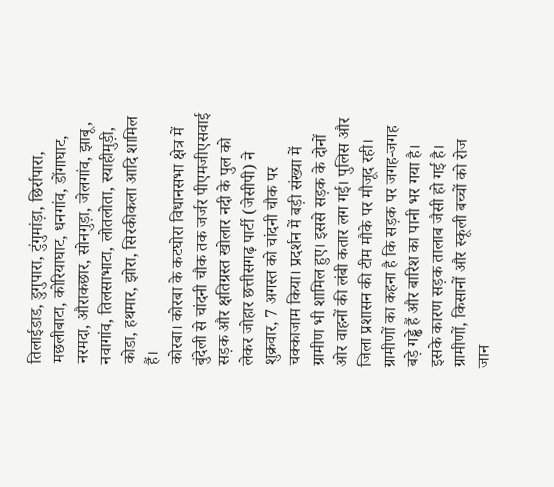तिलाईडाड, डुगुपारा, टुंगुमांड़ा, छिर्रापारा, मछलीबाटा, कोरियाघाट, धनगांव, डोंगाघाट, नरमदा, औराकछार, सोनगुड़ा, जेलगांव, झाबू, नवागांव, तिलसाभाटा, लोतलोता, स्याहीमुड़ी, कोडा, हथमार, झोरा, सिरकीकला आदि शामिल हैं।
कोरबा। कोरबा के कटघोरा विधानसभा क्षेत्र में बुंदेली से चांदनी चौक तक जर्जर पीएमजीएसवाई सड़क और क्षतिग्रस्त खोलार नदी के पुल को लेकर जोहार छत्तीसगढ़ पार्टी (जेसीपी) ने शुक्रवार, 7 अगस्त को चांदनी चौक पर चक्काजाम किया। प्रदर्शन में बड़ी संख्या में ग्रामीण भी शामिल हुए। इससे सड़क के दोनों ओर वाहनों की लंबी कतार लग गई। पुलिस और जिला प्रशासन की टीम मौके पर मौजूद रही।
ग्रामीणों का कहना है कि सड़क पर जगह-जगह बड़े गड्ढे हैं और बारिश का पानी भर गया है। इसके कारण सड़क तालाब जैसी हो गई है। ग्रामीणों, किसानों और स्कूली बच्चों को रोज जान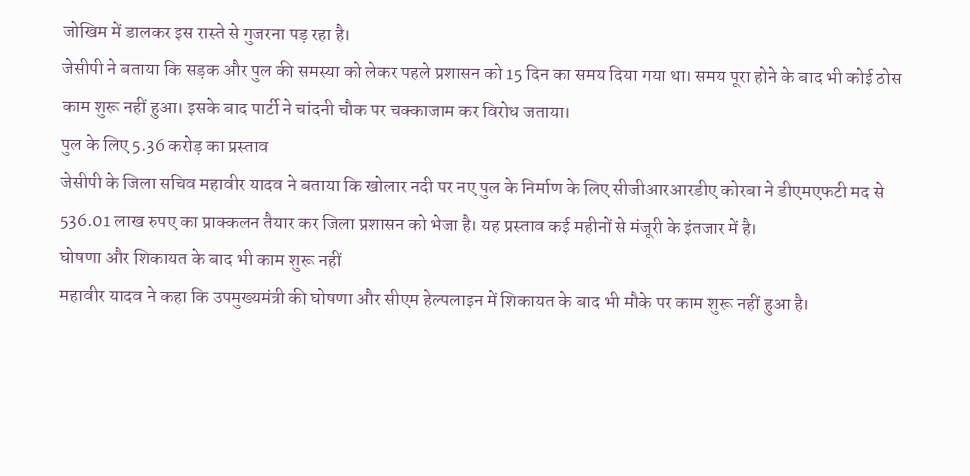जोखिम में डालकर इस रास्ते से गुजरना पड़ रहा है।
जेसीपी ने बताया कि सड़क और पुल की समस्या को लेकर पहले प्रशासन को 15 दिन का समय दिया गया था। समय पूरा होने के बाद भी कोई ठोस काम शुरू नहीं हुआ। इसके बाद पार्टी ने चांदनी चौक पर चक्काजाम कर विरोध जताया।
पुल के लिए 5.36 करोड़ का प्रस्ताव
जेसीपी के जिला सचिव महावीर यादव ने बताया कि खोलार नदी पर नए पुल के निर्माण के लिए सीजीआरआरडीए कोरबा ने डीएमएफटी मद से 536.01 लाख रुपए का प्राक्कलन तैयार कर जिला प्रशासन को भेजा है। यह प्रस्ताव कई महीनों से मंजूरी के इंतजार में है।
घोषणा और शिकायत के बाद भी काम शुरू नहीं
महावीर यादव ने कहा कि उपमुख्यमंत्री की घोषणा और सीएम हेल्पलाइन में शिकायत के बाद भी मौके पर काम शुरू नहीं हुआ है।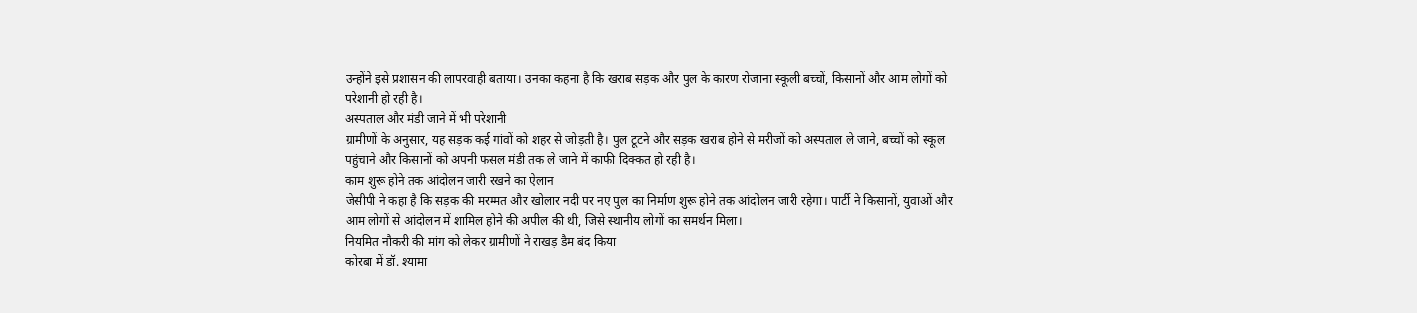उन्होंने इसे प्रशासन की लापरवाही बताया। उनका कहना है कि खराब सड़क और पुल के कारण रोजाना स्कूली बच्चों, किसानों और आम लोगों को परेशानी हो रही है।
अस्पताल और मंडी जाने में भी परेशानी
ग्रामीणों के अनुसार, यह सड़क कई गांवों को शहर से जोड़ती है। पुल टूटने और सड़क खराब होने से मरीजों को अस्पताल ले जाने, बच्चों को स्कूल पहुंचाने और किसानों को अपनी फसल मंडी तक ले जाने में काफी दिक्कत हो रही है।
काम शुरू होने तक आंदोलन जारी रखने का ऐलान
जेसीपी ने कहा है कि सड़क की मरम्मत और खोलार नदी पर नए पुल का निर्माण शुरू होने तक आंदोलन जारी रहेगा। पार्टी ने किसानों, युवाओं और आम लोगों से आंदोलन में शामिल होने की अपील की थी, जिसे स्थानीय लोगों का समर्थन मिला।
नियमित नौकरी की मांग को लेकर ग्रामीणों ने राखड़ डैम बंद किया
कोरबा में डॉ. श्यामा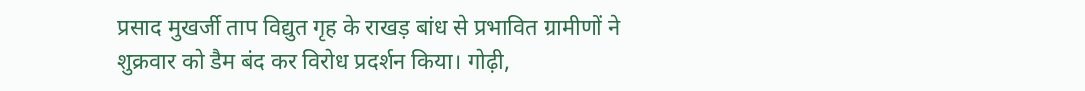प्रसाद मुखर्जी ताप विद्युत गृह के राखड़ बांध से प्रभावित ग्रामीणों ने शुक्रवार को डैम बंद कर विरोध प्रदर्शन किया। गोढ़ी,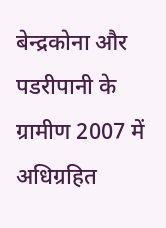बेन्द्रकोना और पडरीपानी के ग्रामीण 2007 में अधिग्रहित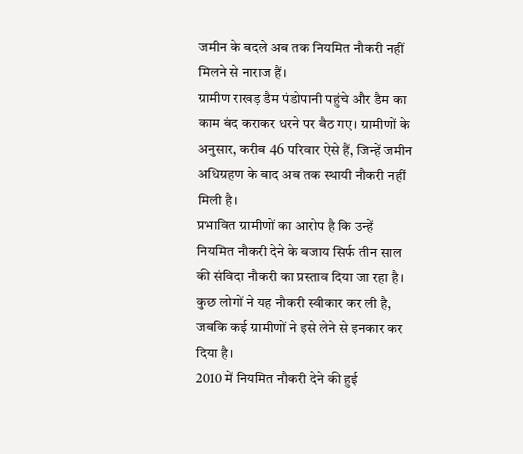जमीन के बदले अब तक नियमित नौकरी नहीं मिलने से नाराज हैं।
ग्रामीण राखड़ डैम पंडोपानी पहुंचे और डैम का काम बंद कराकर धरने पर बैठ गए। ग्रामीणों के अनुसार, करीब 46 परिवार ऐसे हैं, जिन्हें जमीन अधिग्रहण के बाद अब तक स्थायी नौकरी नहीं मिली है।
प्रभावित ग्रामीणों का आरोप है कि उन्हें नियमित नौकरी देने के बजाय सिर्फ तीन साल की संविदा नौकरी का प्रस्ताव दिया जा रहा है। कुछ लोगों ने यह नौकरी स्वीकार कर ली है, जबकि कई ग्रामीणों ने इसे लेने से इनकार कर दिया है।
2010 में नियमित नौकरी देने की हुई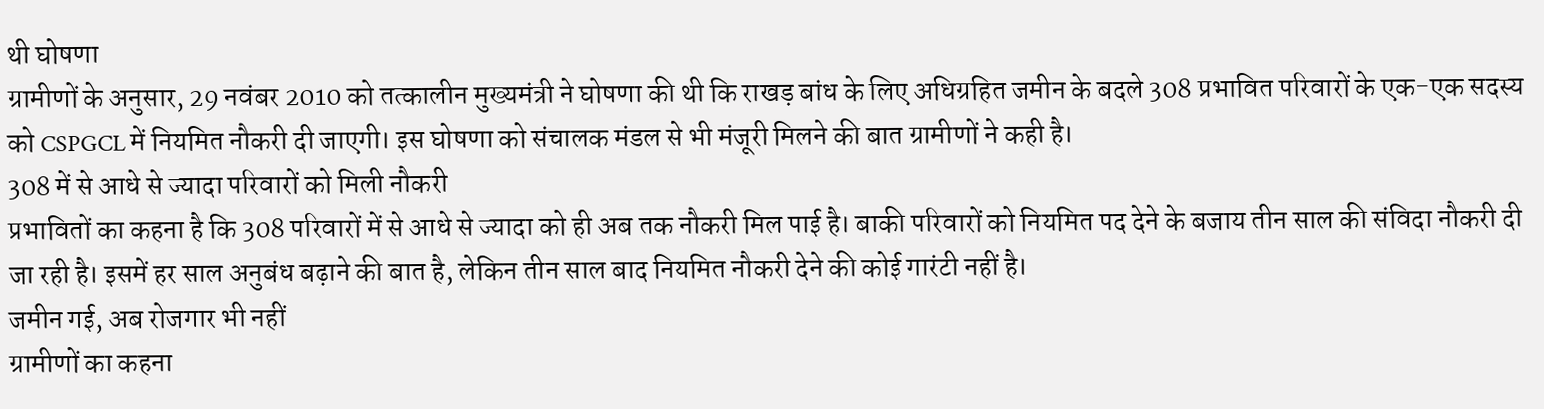थी घोषणा
ग्रामीणों के अनुसार, 29 नवंबर 2010 को तत्कालीन मुख्यमंत्री ने घोषणा की थी कि राखड़ बांध के लिए अधिग्रहित जमीन के बदले 308 प्रभावित परिवारों के एक-एक सदस्य को CSPGCL में नियमित नौकरी दी जाएगी। इस घोषणा को संचालक मंडल से भी मंजूरी मिलने की बात ग्रामीणों ने कही है।
308 में से आधे से ज्यादा परिवारों को मिली नौकरी
प्रभावितों का कहना है कि 308 परिवारों में से आधे से ज्यादा को ही अब तक नौकरी मिल पाई है। बाकी परिवारों को नियमित पद देने के बजाय तीन साल की संविदा नौकरी दी जा रही है। इसमें हर साल अनुबंध बढ़ाने की बात है, लेकिन तीन साल बाद नियमित नौकरी देने की कोई गारंटी नहीं है।
जमीन गई, अब रोजगार भी नहीं
ग्रामीणों का कहना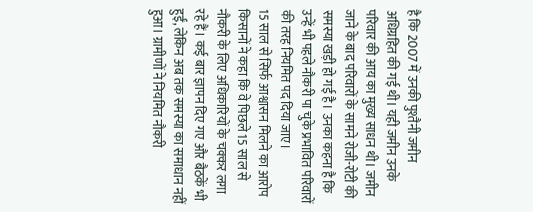है कि 2007 में उनकी पुश्तैनी जमीन अधिग्रहित की गई थी। यही जमीन उनके परिवार की आय का मुख्य साधन थी। जमीन जाने के बाद परिवारों के सामने रोजी-रोटी की समस्या खड़ी हो गई है। उनका कहना है कि उन्हें भी पहले नौकरी पा चुके प्रभावित परिवारों की तरह नियमित पद दिया जाए।
15 साल से सिर्फ आश्वासन मिलने का आरोप
किसानों ने कहा कि वे पिछले 15 साल से नौकरी के लिए अधिकारियों के चक्कर लगा रहे हैं। कई बार ज्ञापन दिए गए और बैठकें भी हुईं, लेकिन अब तक समस्या का समाधान नहीं हुआ। ग्रामीणों ने नियमित नौकरी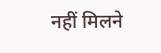नहीं मिलने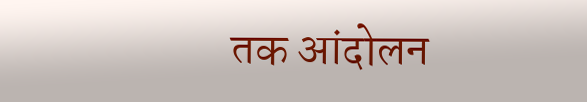तक आंदोलन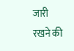जारी रखने की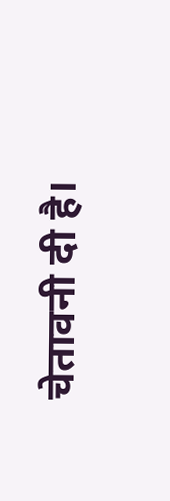चेतावनी दी है।